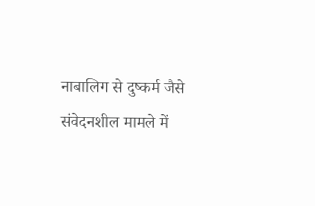नाबालिग से दुष्कर्म जैसे संवेदनशील मामले में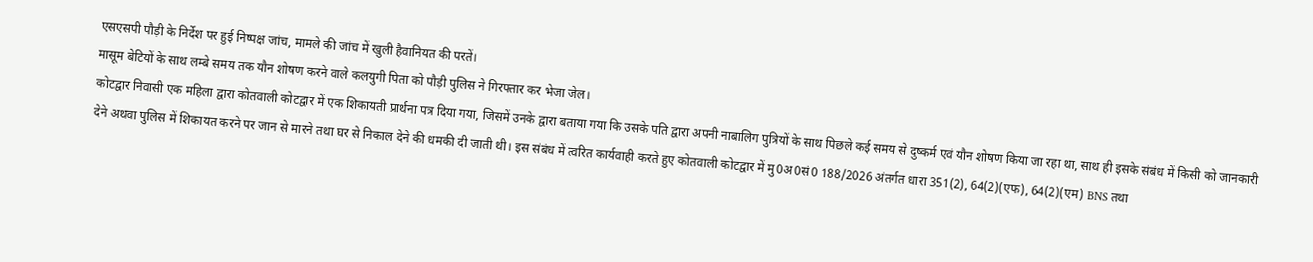एसएसपी पौड़ी के निर्देश पर हुई निष्पक्ष जांच, मामले की जांच में खुली हैवानियत की परतें।
मासूम बेटियों के साथ लम्बे समय तक यौन शोषण करने वाले कलयुगी पिता को पौड़ी पुलिस ने गिरफ्तार कर भेजा जेल।
कोटद्वार निवासी एक महिला द्वारा कोतवाली कोटद्वार में एक शिकायती प्रार्थना पत्र दिया गया, जिसमें उनके द्वारा बताया गया कि उसके पति द्वारा अपनी नाबालिग पुत्रियों के साथ पिछले कई समय से दुष्कर्म एवं यौन शोषण किया जा रहा था, साथ ही इसके संबंध में किसी को जानकारी देने अथवा पुलिस में शिकायत करने पर जान से मारने तथा घर से निकाल देने की धमकी दी जाती थी। इस संबंध में त्वरित कार्यवाही करते हुए कोतवाली कोटद्वार में मु0अ0सं0 188/2026 अंतर्गत धारा 351(2), 64(2)(एफ), 64(2)(एम) BNS तथा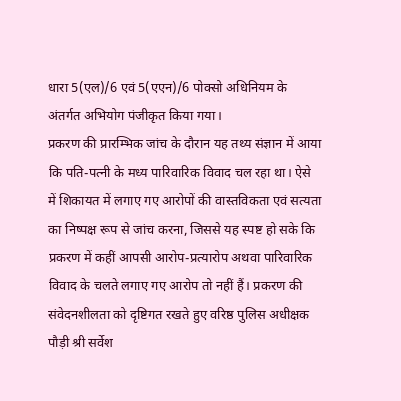धारा 5(एल)/6 एवं 5(एएन)/6 पोक्सो अधिनियम के अंतर्गत अभियोग पंजीकृत किया गया।
प्रकरण की प्रारम्भिक जांच के दौरान यह तथ्य संज्ञान में आया कि पति-पत्नी के मध्य पारिवारिक विवाद चल रहा था। ऐसे में शिकायत में लगाए गए आरोपों की वास्तविकता एवं सत्यता का निष्पक्ष रूप से जांच करना, जिससे यह स्पष्ट हो सके कि प्रकरण में कहीं आपसी आरोप-प्रत्यारोप अथवा पारिवारिक विवाद के चलते लगाए गए आरोप तो नहीं हैं। प्रकरण की संवेदनशीलता को दृष्टिगत रखते हुए वरिष्ठ पुलिस अधीक्षक पौड़ी श्री सर्वेश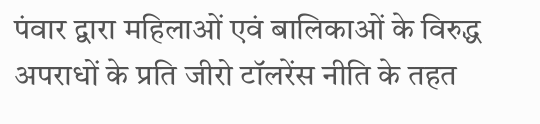पंवार द्वारा महिलाओं एवं बालिकाओं के विरुद्ध अपराधों के प्रति जीरो टॉलरेंस नीति के तहत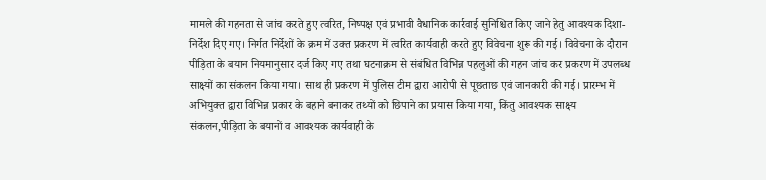मामले की गहनता से जांच करते हुए त्वरित, निष्पक्ष एवं प्रभावी वैधानिक कार्रवाई सुनिश्चित किए जाने हेतु आवश्यक दिशा-निर्देश दिए गए। निर्गत निर्देशों के क्रम में उक्त प्रकरण में त्वरित कार्यवाही करते हुए विवेचना शुरू की गई। विवेचना के दौरान पीड़िता के बयान नियमानुसार दर्ज किए गए तथा घटनाक्रम से संबंधित विभिन्न पहलुओं की गहन जांच कर प्रकरण में उपलब्ध साक्ष्यों का संकलन किया गया। साथ ही प्रकरण में पुलिस टीम द्वारा आरोपी से पूछताछ एवं जानकारी की गई। प्रारम्भ में अभियुक्त द्वारा विभिन्न प्रकार के बहाने बनाकर तथ्यों को छिपाने का प्रयास किया गया, किंतु आवश्यक साक्ष्य संकलन,पीड़िता के बयानों व आवश्यक कार्यवाही के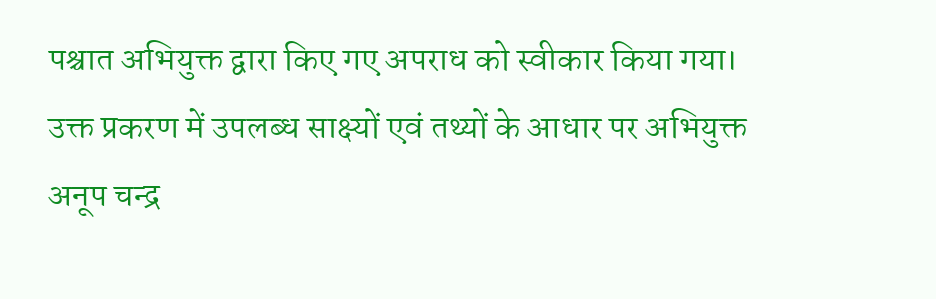पश्चात अभियुक्त द्वारा किए गए अपराध को स्वीकार किया गया। उक्त प्रकरण में उपलब्ध साक्ष्यों एवं तथ्यों के आधार पर अभियुक्त अनूप चन्द्र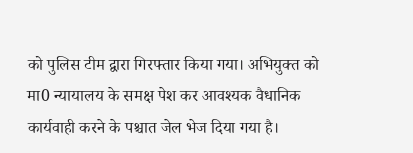को पुलिस टीम द्वारा गिरफ्तार किया गया। अभियुक्त को मा0 न्यायालय के समक्ष पेश कर आवश्यक वैधानिक कार्यवाही करने के पश्चात जेल भेज दिया गया है।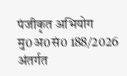पंजीकृत अभियोग
मु0अ0सं0 188/2026 अंतर्गत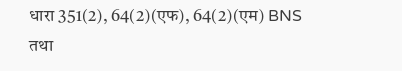धारा 351(2), 64(2)(एफ), 64(2)(एम) BNS तथा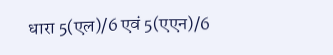धारा 5(एल)/6 एवं 5(एएन)/6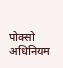पोक्सो अधिनियम